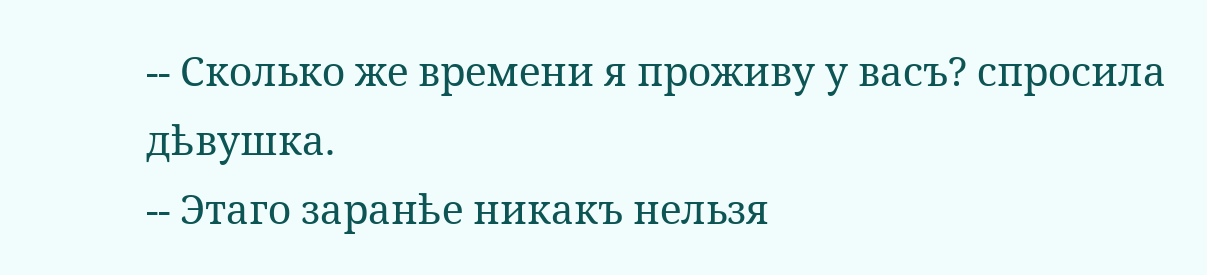-- Сколько же времени я проживу у васъ? спросила дѣвушка.
-- Этаго заранѣе никакъ нельзя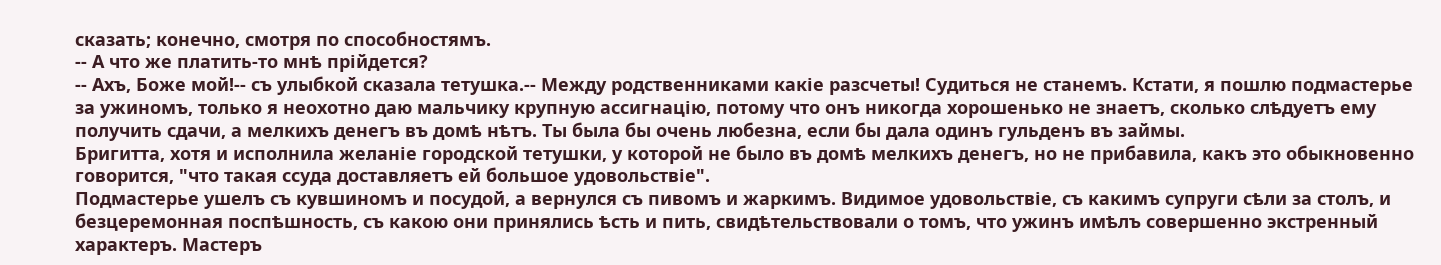сказать; конечно, смотря по способностямъ.
-- А что же платить-то мнѣ прійдется?
-- Ахъ, Боже мой!-- съ улыбкой сказала тетушка.-- Между родственниками какіе разсчеты! Судиться не станемъ. Кстати, я пошлю подмастерье за ужиномъ, только я неохотно даю мальчику крупную ассигнацію, потому что онъ никогда хорошенько не знаетъ, сколько слѣдуетъ ему получить сдачи, а мелкихъ денегъ въ домѣ нѣтъ. Ты была бы очень любезна, если бы дала одинъ гульденъ въ займы.
Бригитта, хотя и исполнила желаніе городской тетушки, у которой не было въ домѣ мелкихъ денегъ, но не прибавила, какъ это обыкновенно говорится, "что такая ссуда доставляетъ ей большое удовольствіе".
Подмастерье ушелъ съ кувшиномъ и посудой, а вернулся съ пивомъ и жаркимъ. Видимое удовольствіе, съ какимъ супруги сѣли за столъ, и безцеремонная поспѣшность, съ какою они принялись ѣсть и пить, свидѣтельствовали о томъ, что ужинъ имѣлъ совершенно экстренный характеръ. Мастеръ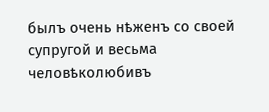былъ очень нѣженъ со своей супругой и весьма человѣколюбивъ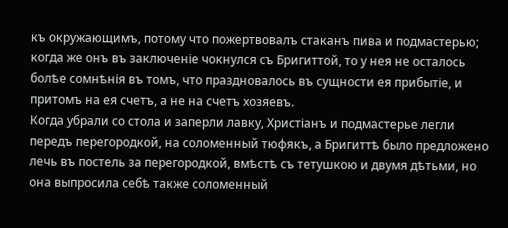къ окружающимъ, потому что пожертвовалъ стаканъ пива и подмастерью; когда же онъ въ заключеніе чокнулся съ Бригиттой, то у нея не осталось болѣе сомнѣнія въ томъ, что праздновалось въ сущности ея прибытіе, и притомъ на ея счетъ, а не на счетъ хозяевъ.
Когда убрали со стола и заперли лавку, Христіанъ и подмастерье легли передъ перегородкой, на соломенный тюфякъ, а Бригиттѣ было предложено лечь въ постель за перегородкой, вмѣстѣ съ тетушкою и двумя дѣтьми, но она выпросила себѣ также соломенный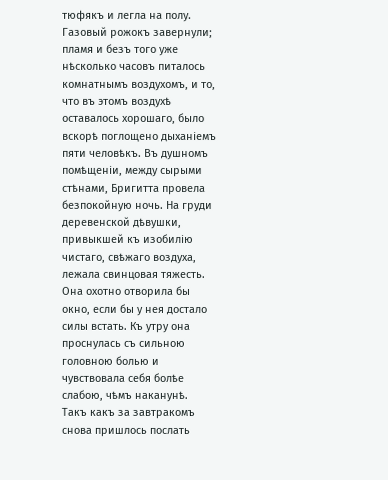тюфякъ и легла на полу.
Газовый рожокъ завернули; пламя и безъ того уже нѣсколько часовъ питалось комнатнымъ воздухомъ, и то, что въ этомъ воздухѣ оставалось хорошаго, было вскорѣ поглощено дыханіемъ пяти человѣкъ. Въ душномъ помѣщеніи, между сырыми стѣнами, Бригитта провела безпокойную ночь. На груди деревенской дѣвушки, привыкшей къ изобилію чистаго, свѣжаго воздуха, лежала свинцовая тяжесть. Она охотно отворила бы окно, если бы у нея достало силы встать. Къ утру она проснулась съ сильною головною болью и чувствовала себя болѣе слабою, чѣмъ наканунѣ.
Такъ какъ за завтракомъ снова пришлось послать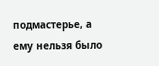подмастерье, а ему нельзя было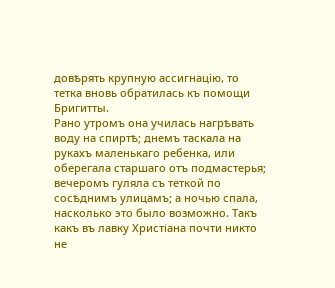довѣрять крупную ассигнацію, то тетка вновь обратилась къ помощи Бригитты.
Рано утромъ она училась нагрѣвать воду на спиртѣ; днемъ таскала на рукахъ маленькаго ребенка, или оберегала старшаго отъ подмастерья; вечеромъ гуляла съ теткой по сосѣднимъ улицамъ; а ночью спала, насколько это было возможно. Такъ какъ въ лавку Христіана почти никто не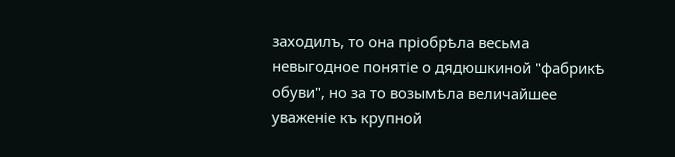заходилъ, то она пріобрѣла весьма невыгодное понятіе о дядюшкиной "фабрикѣ обуви", но за то возымѣла величайшее уваженіе къ крупной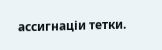ассигнаціи тетки.